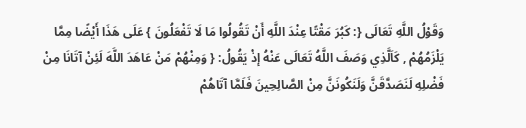وَقَوْلُ اللَّهِ تَعَالَى {: كَبُرَ مَقْتًا عِنْدَ اللَّهِ أَنْ تَقُولُوا مَا لَا تَفْعَلُونَ } عَلَى هَذَا أَيْضًا مِمَّا يَلْزَمُهُمْ , كَاَلَّذِي وَصَفَ اللَّهُ تَعَالَى عَنْهُ إذْ يَقُولُ: { وَمِنْهُمْ مَنْ عَاهَدَ اللَّهَ لَئِنْ آتَانَا مِنْ فَضْلِهِ لَنَصَدَّقَنَّ وَلَنَكُونَنَّ مِنْ الصَّالِحِينَ فَلَمَّا آتَاهُمْ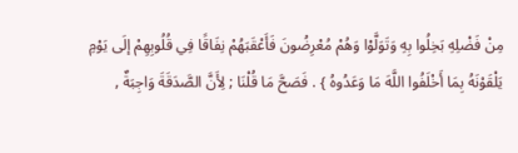مِنْ فَضْلِهِ بَخِلُوا بِهِ وَتَوَلَّوْا وَهُمْ مُعْرِضُونَ فَأَعْقَبَهُمْ نِفَاقًا فِي قُلُوبِهِمْ إلَى يَوْمِ يَلْقَوْنَهُ بِمَا أَخْلَفُوا اللَّهَ مَا وَعَدُوهُ } . فَصَحَّ مَا قُلْنَا ; لِأَنَّ الصَّدَقَةَ وَاجِبَةٌ ,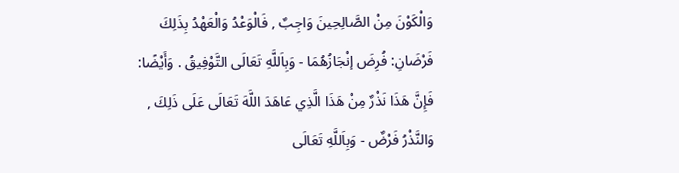وَالْكَوْنَ مِنْ الصَّالِحِينَ وَاجِبٌ , فَالْوَعْدُ وَالْعَهْدُ بِذَلِكَ فَرْضَانِ: فُرِضَ إنْجَازُهُمَا - وَبِاَللَّهِ تَعَالَى التَّوْفِيقُ . وَأَيْضًا: فَإِنَّ هَذَا نَذْرٌ مِنْ هَذَا الَّذِي عَاهَدَ اللَّهَ تَعَالَى عَلَى ذَلِكَ , وَالنَّذْرُ فَرْضٌ - وَبِاَللَّهِ تَعَالَى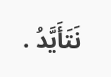نَتَأَيَّدُ .